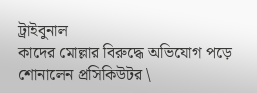ট্রাইবুনাল
কাদের মোল্লার বিরুদ্ধে অভিযোগ পড়ে শোনালেন প্রসিকিউটর \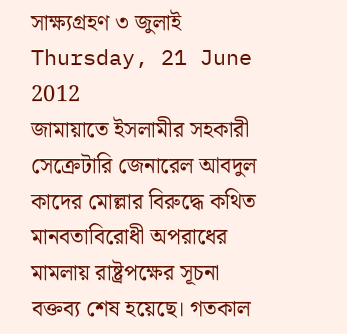সাক্ষ্যগ্রহণ ৩ জুলাই
Thursday, 21 June 2012
জামায়াতে ইসলামীর সহকারী সেক্রেটারি জেনারেল আবদুল কাদের মোল্লার বিরুদ্ধে কথিত মানবতাবিরোধী অপরাধের মামলায় রাষ্ট্রপক্ষের সূচনা বক্তব্য শেষ হয়েছে। গতকাল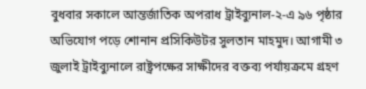বুধবার সকালে আন্তর্জাতিক অপরাধ ট্রাইব্যুনাল-২-এ ৯৬ পৃষ্ঠার অভিযোগ পড়ে শোনান প্রসিকিউটর সুলতান মাহমুদ। আগামী ৩ জুলাই ট্রাইব্যুনালে রাষ্ট্রপক্ষের সাক্ষীদের বক্তব্য পর্যায়ক্রমে গ্রহণ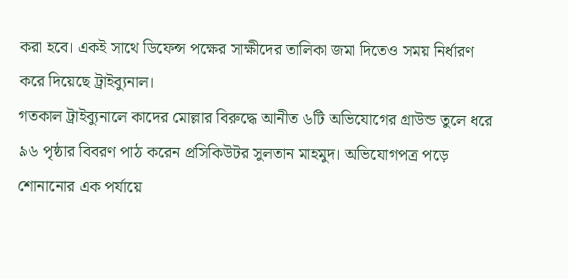করা হবে। একই সাথে ডিফেন্স পক্ষের সাক্ষীদের তালিকা জমা দিতেও সময় নির্ধারণ করে দিয়েছে ট্রাইব্যুনাল।
গতকাল ট্রাইব্যুনালে কাদের মোল্লার বিরুদ্ধে আনীত ৬টি অভিযোগের গ্রাউন্ড তুলে ধরে ৯৬ পৃষ্ঠার বিবরণ পাঠ করেন প্রসিকিউটর সুলতান মাহমুদ। অভিযোগপত্র পড়ে শোনানোর এক পর্যায়ে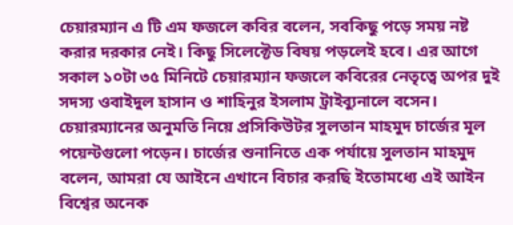চেয়ারম্যান এ টি এম ফজলে কবির বলেন, সবকিছু পড়ে সময় নষ্ট করার দরকার নেই। কিছু সিলেক্টেড বিষয় পড়লেই হবে। এর আগে সকাল ১০টা ৩৫ মিনিটে চেয়ারম্যান ফজলে কবিরের নেতৃত্বে অপর দুই সদস্য ওবাইদুল হাসান ও শাহিনুর ইসলাম ট্রাইব্যুনালে বসেন। চেয়ারম্যানের অনুমতি নিয়ে প্রসিকিউটর সুলতান মাহমুদ চার্জের মূল পয়েন্টগুলো পড়েন। চার্জের শুনানিতে এক পর্যায়ে সুলতান মাহমুদ বলেন, আমরা যে আইনে এখানে বিচার করছি ইতোমধ্যে এই আইন বিশ্বের অনেক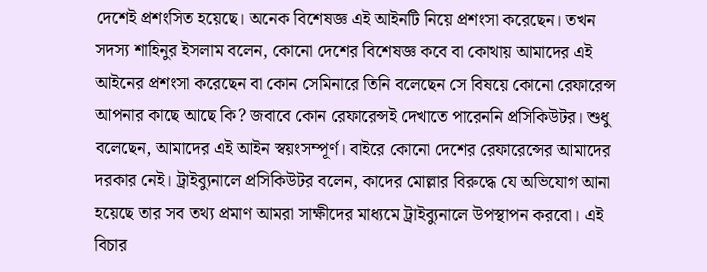দেশেই প্রশংসিত হয়েছে। অনেক বিশেষজ্ঞ এই আইনটি নিয়ে প্রশংসা করেছেন। তখন সদস্য শাহিনুর ইসলাম বলেন, কোনো দেশের বিশেষজ্ঞ কবে বা কোথায় আমাদের এই আইনের প্রশংসা করেছেন বা কোন সেমিনারে তিনি বলেছেন সে বিষয়ে কোনো রেফারেন্স আপনার কাছে আছে কি? জবাবে কোন রেফারেন্সই দেখাতে পারেননি প্রসিকিউটর। শুধু বলেছেন, আমাদের এই আইন স্বয়ংসম্পূর্ণ। বাইরে কোনো দেশের রেফারেন্সের আমাদের দরকার নেই। ট্রাইব্যুনালে প্রসিকিউটর বলেন, কাদের মোল্লার বিরুদ্ধে যে অভিযোগ আনা হয়েছে তার সব তথ্য প্রমাণ আমরা সাক্ষীদের মাধ্যমে ট্রাইব্যুনালে উপস্থাপন করবো। এই বিচার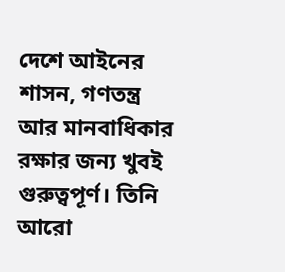দেশে আইনের শাসন, গণতন্ত্র আর মানবাধিকার রক্ষার জন্য খুবই গুরুত্বপূর্ণ। তিনি আরো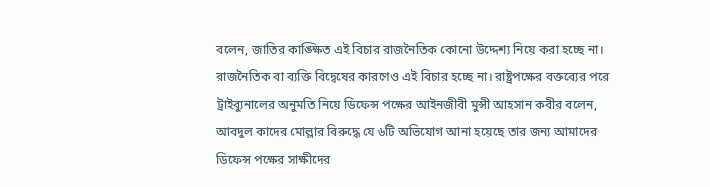বলেন, জাতির কাঙ্ক্ষিত এই বিচার রাজনৈতিক কোনো উদ্দেশ্য নিয়ে করা হচ্ছে না। রাজনৈতিক বা ব্যক্তি বিদ্বেষের কারণেও এই বিচার হচ্ছে না। রাষ্ট্রপক্ষের বক্তব্যের পরে ট্রাইব্যুনালের অনুমতি নিয়ে ডিফেন্স পক্ষের আইনজীবী মুন্সী আহসান কবীর বলেন, আবদুল কাদের মোল্লার বিরুদ্ধে যে ৬টি অভিযোগ আনা হয়েছে তার জন্য আমাদের ডিফেন্স পক্ষের সাক্ষীদের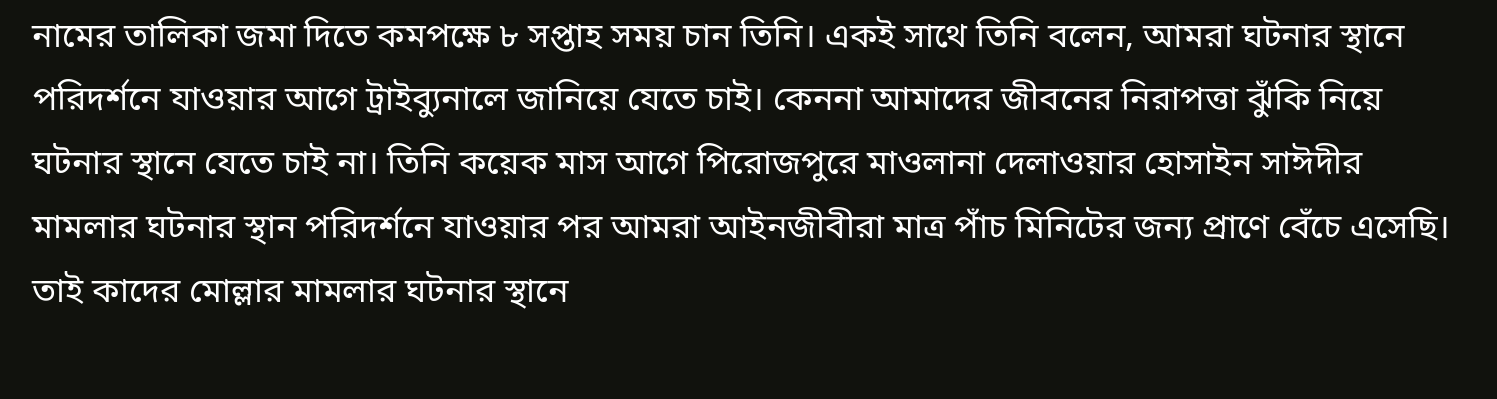নামের তালিকা জমা দিতে কমপক্ষে ৮ সপ্তাহ সময় চান তিনি। একই সাথে তিনি বলেন, আমরা ঘটনার স্থানে পরিদর্শনে যাওয়ার আগে ট্রাইব্যুনালে জানিয়ে যেতে চাই। কেননা আমাদের জীবনের নিরাপত্তা ঝুঁকি নিয়ে ঘটনার স্থানে যেতে চাই না। তিনি কয়েক মাস আগে পিরোজপুরে মাওলানা দেলাওয়ার হোসাইন সাঈদীর মামলার ঘটনার স্থান পরিদর্শনে যাওয়ার পর আমরা আইনজীবীরা মাত্র পাঁচ মিনিটের জন্য প্রাণে বেঁচে এসেছি। তাই কাদের মোল্লার মামলার ঘটনার স্থানে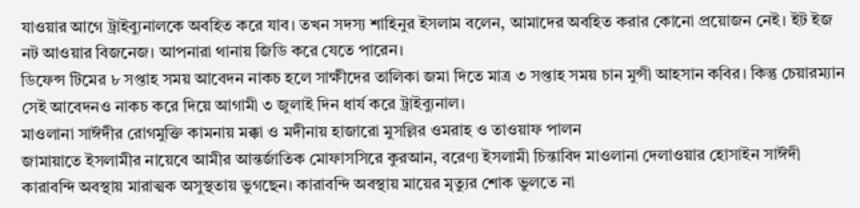যাওয়ার আগে ট্রাইব্যুনালকে অবহিত করে যাব। তখন সদস্য শাহিনুর ইসলাম বলেন, আমাদের অবহিত করার কোনো প্রয়োজন নেই। ইট ইজ নট আওয়ার বিজনেজ। আপনারা থানায় জিডি করে যেতে পারেন।
ডিফেন্স টিমের ৮ সপ্তাহ সময় আবেদন নাকচ হলে সাক্ষীদের তালিকা জমা দিতে মাত্র ৩ সপ্তাহ সময় চান মুন্সী আহসান কবির। কিন্তু চেয়ারম্যান সেই আবেদনও নাকচ করে দিয়ে আগামী ৩ জুলাই দিন ধার্য করে ট্রাইব্যুনাল।
মাওলানা সাঈদীর রোগমুক্তি কামনায় মক্কা ও মদীনায় হাজারো মুসল্লির ওমরাহ ও তাওয়াফ পালন
জামায়াতে ইসলামীর নায়েবে আমীর আন্তর্জাতিক মোফাসসিরে কুরআন, বরেণ্য ইসলামী চিন্তাবিদ মাওলানা দেলাওয়ার হোসাইন সাঈদী কারাবন্দি অবস্থায় মারাত্মক অসুস্থতায় ভুগছেন। কারাবন্দি অবস্থায় মায়ের মৃত্যুর শোক ভুলতে না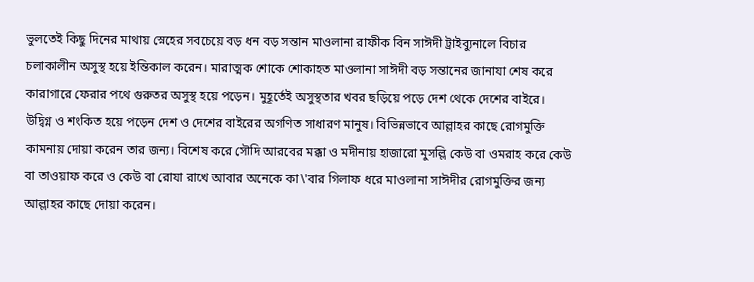ভুলতেই কিছু দিনের মাথায় স্নেহের সবচেয়ে বড় ধন বড় সন্তান মাওলানা রাফীক বিন সাঈদী ট্রাইব্যুনালে বিচার চলাকালীন অসুস্থ হয়ে ইন্তিকাল করেন। মারাত্মক শোকে শোকাহত মাওলানা সাঈদী বড় সন্তানের জানাযা শেষ করে কারাগারে ফেরার পথে গুরুতর অসুস্থ হয়ে পড়েন। মুহূর্তেই অসুস্থতার খবর ছড়িয়ে পড়ে দেশ থেকে দেশের বাইরে। উদ্বিগ্ন ও শংকিত হয়ে পড়েন দেশ ও দেশের বাইরের অগণিত সাধারণ মানুষ। বিভিন্নভাবে আল্লাহর কাছে রোগমুক্তি কামনায় দোয়া করেন তার জন্য। বিশেষ করে সৌদি আরবের মক্কা ও মদীনায় হাজারো মুসল্লি কেউ বা ওমরাহ করে কেউ বা তাওয়াফ করে ও কেউ বা রোযা রাখে আবার অনেকে কা\'বার গিলাফ ধরে মাওলানা সাঈদীর রোগমুক্তির জন্য আল্লাহর কাছে দোয়া করেন।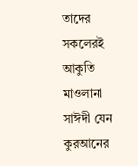তাদের সকলেরই আকুতি মাওলানা সাঈদী যেন কুরআনের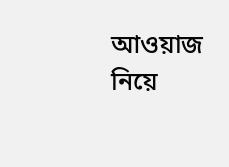আওয়াজ নিয়ে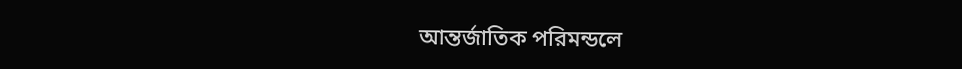আন্তর্জাতিক পরিমন্ডলে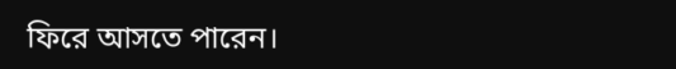ফিরে আসতে পারেন।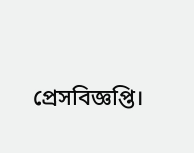প্রেসবিজ্ঞপ্তি।